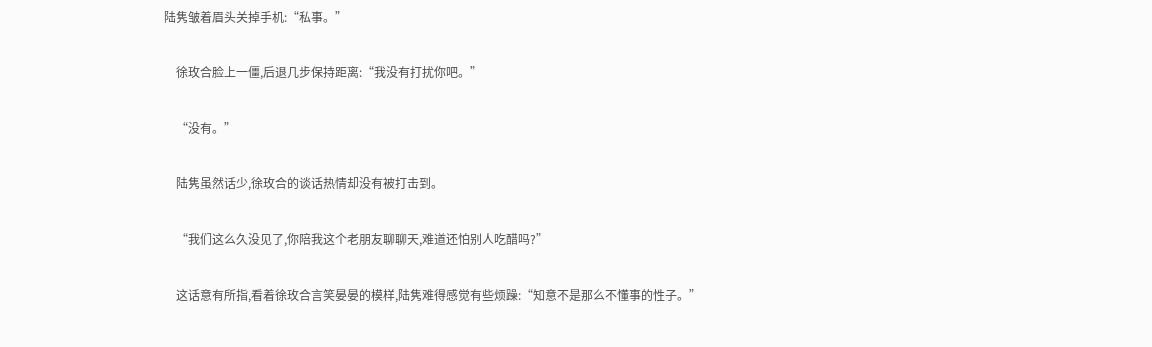陆隽皱着眉头关掉手机:“私事。”

    徐玫合脸上一僵,后退几步保持距离:“我没有打扰你吧。”

    “没有。”

    陆隽虽然话少,徐玫合的谈话热情却没有被打击到。

    “我们这么久没见了,你陪我这个老朋友聊聊天,难道还怕别人吃醋吗?”

    这话意有所指,看着徐玫合言笑晏晏的模样,陆隽难得感觉有些烦躁:“知意不是那么不懂事的性子。”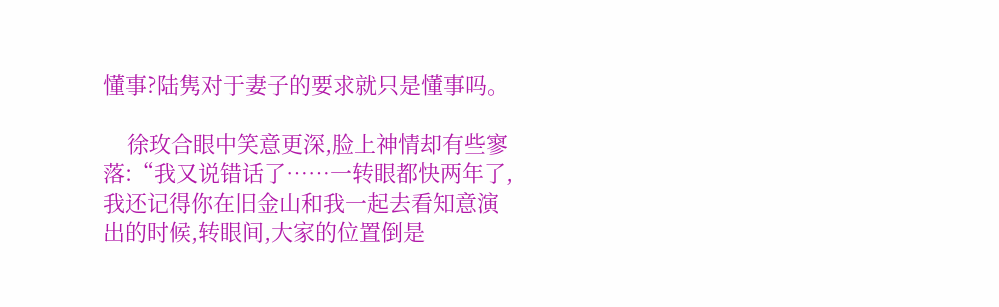懂事?陆隽对于妻子的要求就只是懂事吗。

    徐玫合眼中笑意更深,脸上神情却有些寥落:“我又说错话了……一转眼都快两年了,我还记得你在旧金山和我一起去看知意演出的时候,转眼间,大家的位置倒是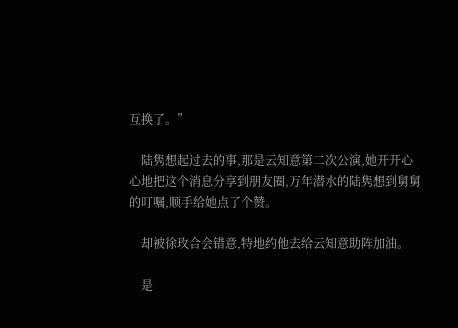互换了。”

    陆隽想起过去的事,那是云知意第二次公演,她开开心心地把这个消息分享到朋友圈,万年潜水的陆隽想到舅舅的叮嘱,顺手给她点了个赞。

    却被徐玫合会错意,特地约他去给云知意助阵加油。

    是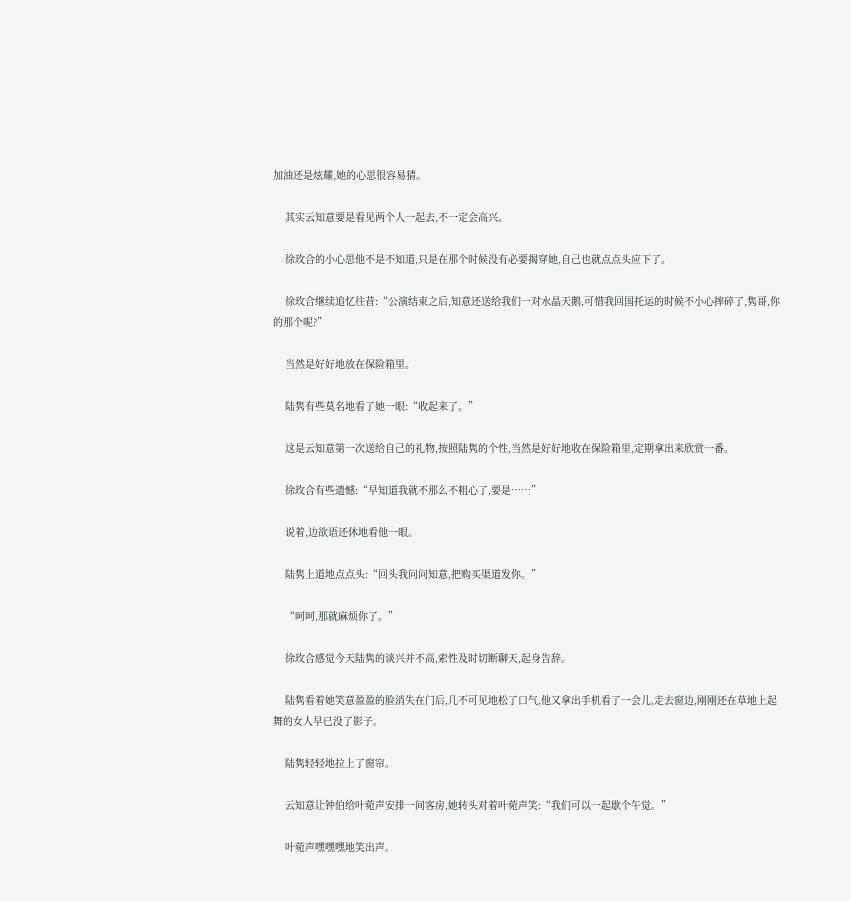加油还是炫耀,她的心思很容易猜。

    其实云知意要是看见两个人一起去,不一定会高兴。

    徐玫合的小心思他不是不知道,只是在那个时候没有必要揭穿她,自己也就点点头应下了。

    徐玫合继续追忆往昔:“公演结束之后,知意还送给我们一对水晶天鹅,可惜我回国托运的时候不小心摔碎了,隽哥,你的那个呢?”

    当然是好好地放在保险箱里。

    陆隽有些莫名地看了她一眼:“收起来了。”

    这是云知意第一次送给自己的礼物,按照陆隽的个性,当然是好好地收在保险箱里,定期拿出来欣赏一番。

    徐玫合有些遗憾:“早知道我就不那么不粗心了,要是……”

    说着,边欲语还休地看他一眼。

    陆隽上道地点点头:“回头我问问知意,把购买渠道发你。”

    “呵呵,那就麻烦你了。”

    徐玫合感觉今天陆隽的谈兴并不高,索性及时切断聊天,起身告辞。

    陆隽看着她笑意盈盈的脸消失在门后,几不可见地松了口气,他又拿出手机看了一会儿,走去窗边,刚刚还在草地上起舞的女人早已没了影子。

    陆隽轻轻地拉上了窗帘。

    云知意让钟伯给叶菀声安排一间客房,她转头对着叶菀声笑:“我们可以一起歇个午觉。”

    叶菀声嘿嘿嘿地笑出声。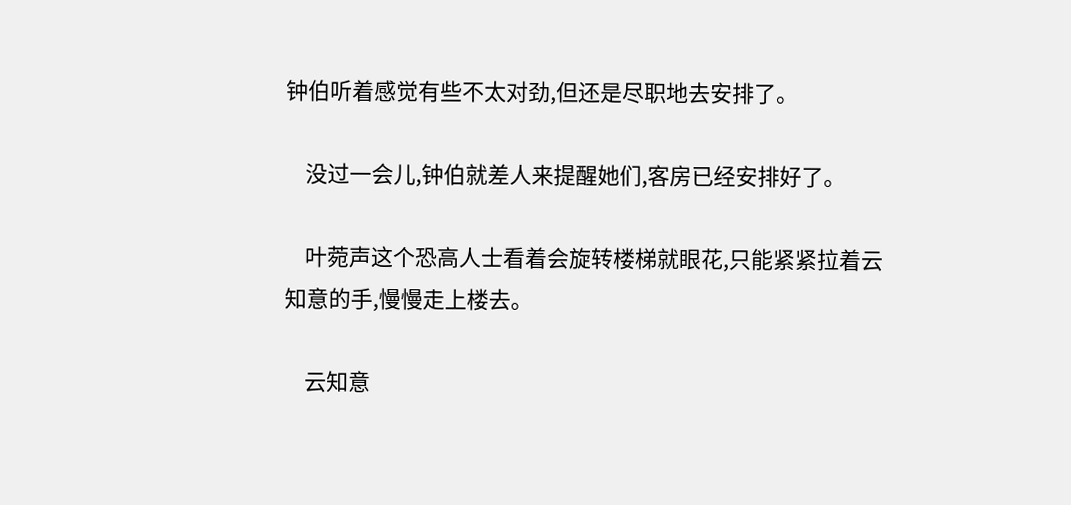钟伯听着感觉有些不太对劲,但还是尽职地去安排了。

    没过一会儿,钟伯就差人来提醒她们,客房已经安排好了。

    叶菀声这个恐高人士看着会旋转楼梯就眼花,只能紧紧拉着云知意的手,慢慢走上楼去。

    云知意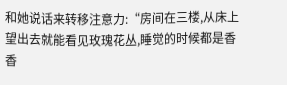和她说话来转移注意力:“房间在三楼,从床上望出去就能看见玫瑰花丛,睡觉的时候都是香香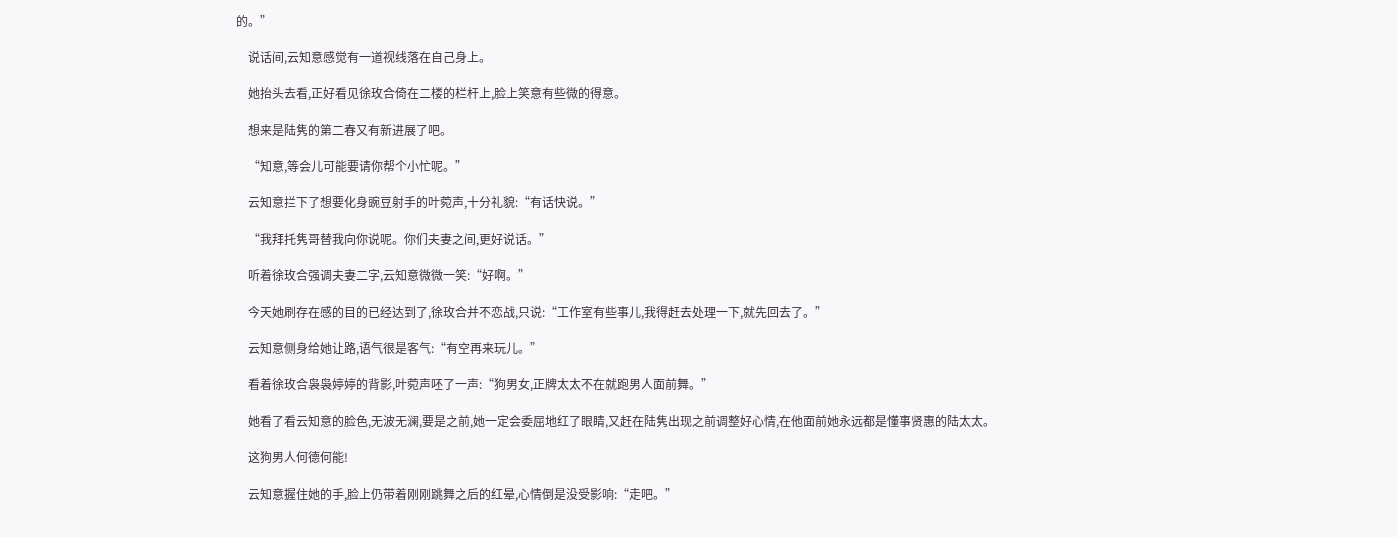的。”

    说话间,云知意感觉有一道视线落在自己身上。

    她抬头去看,正好看见徐玫合倚在二楼的栏杆上,脸上笑意有些微的得意。

    想来是陆隽的第二春又有新进展了吧。

    “知意,等会儿可能要请你帮个小忙呢。”

    云知意拦下了想要化身豌豆射手的叶菀声,十分礼貌:“有话快说。”

    “我拜托隽哥替我向你说呢。你们夫妻之间,更好说话。”

    听着徐玫合强调夫妻二字,云知意微微一笑:“好啊。”

    今天她刷存在感的目的已经达到了,徐玫合并不恋战,只说:“工作室有些事儿,我得赶去处理一下,就先回去了。”

    云知意侧身给她让路,语气很是客气:“有空再来玩儿。”

    看着徐玫合袅袅婷婷的背影,叶菀声呸了一声:“狗男女,正牌太太不在就跑男人面前舞。”

    她看了看云知意的脸色,无波无澜,要是之前,她一定会委屈地红了眼睛,又赶在陆隽出现之前调整好心情,在他面前她永远都是懂事贤惠的陆太太。

    这狗男人何德何能!

    云知意握住她的手,脸上仍带着刚刚跳舞之后的红晕,心情倒是没受影响:“走吧。”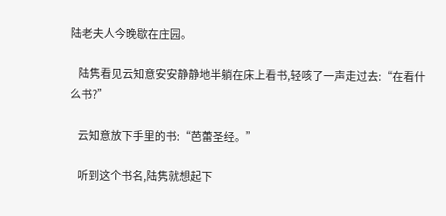陆老夫人今晚歇在庄园。

    陆隽看见云知意安安静静地半躺在床上看书,轻咳了一声走过去:“在看什么书?”

    云知意放下手里的书:“芭蕾圣经。”

    听到这个书名,陆隽就想起下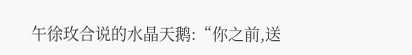午徐玫合说的水晶天鹅:“你之前,送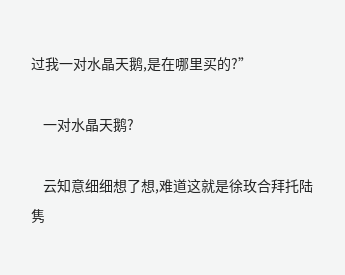过我一对水晶天鹅,是在哪里买的?”

    一对水晶天鹅?

    云知意细细想了想,难道这就是徐玫合拜托陆隽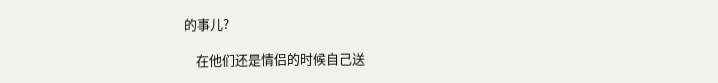的事儿?

    在他们还是情侣的时候自己送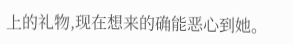上的礼物,现在想来的确能恶心到她。